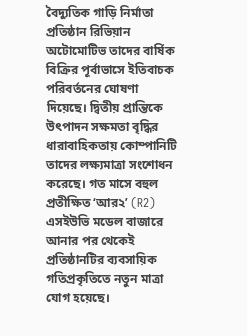বৈদ্যুতিক গাড়ি নির্মাতা প্রতিষ্ঠান রিভিয়ান অটোমোটিভ তাদের বার্ষিক বিক্রির পূর্বাভাসে ইতিবাচক পরিবর্তনের ঘোষণা দিয়েছে। দ্বিতীয় প্রান্তিকে উৎপাদন সক্ষমতা বৃদ্ধির ধারাবাহিকতায় কোম্পানিটি তাদের লক্ষ্যমাত্রা সংশোধন করেছে। গত মাসে বহুল প্রতীক্ষিত ‘আর২’ (R2) এসইউভি মডেল বাজারে আনার পর থেকেই প্রতিষ্ঠানটির ব্যবসায়িক গতিপ্রকৃতিতে নতুন মাত্রা যোগ হয়েছে।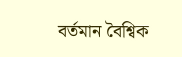বর্তমান বৈশ্বিক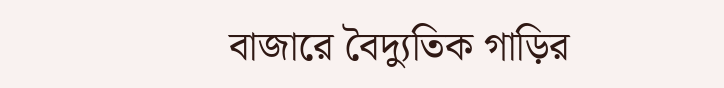বাজারে বৈদ্যুতিক গাড়ির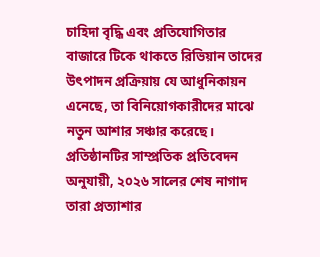চাহিদা বৃদ্ধি এবং প্রতিযোগিতার বাজারে টিকে থাকতে রিভিয়ান তাদের উৎপাদন প্রক্রিয়ায় যে আধুনিকায়ন এনেছে, তা বিনিয়োগকারীদের মাঝে নতুন আশার সঞ্চার করেছে।
প্রতিষ্ঠানটির সাম্প্রতিক প্রতিবেদন অনুযায়ী, ২০২৬ সালের শেষ নাগাদ তারা প্রত্যাশার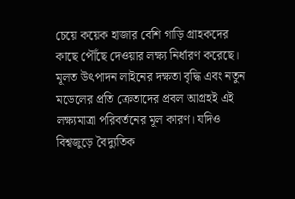চেয়ে কয়েক হাজার বেশি গাড়ি গ্রাহকদের কাছে পৌঁছে দেওয়ার লক্ষ্য নির্ধারণ করেছে। মূলত উৎপাদন লাইনের দক্ষতা বৃদ্ধি এবং নতুন মডেলের প্রতি ক্রেতাদের প্রবল আগ্রহই এই লক্ষ্যমাত্রা পরিবর্তনের মূল কারণ। যদিও বিশ্বজুড়ে বৈদ্যুতিক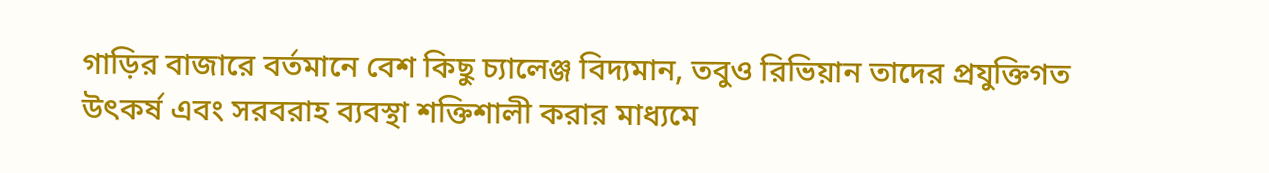গাড়ির বাজারে বর্তমানে বেশ কিছু চ্যালেঞ্জ বিদ্যমান, তবুও রিভিয়ান তাদের প্রযুক্তিগত উৎকর্ষ এবং সরবরাহ ব্যবস্থা শক্তিশালী করার মাধ্যমে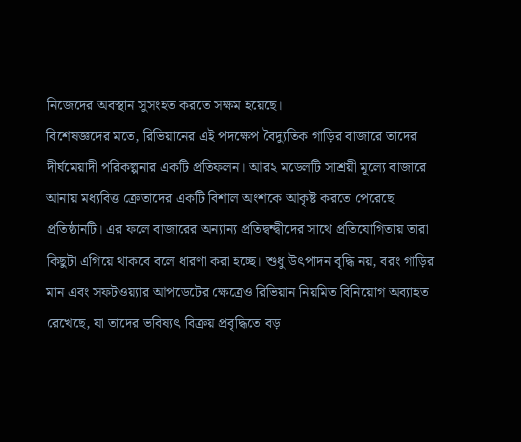নিজেদের অবস্থান সুসংহত করতে সক্ষম হয়েছে।
বিশেষজ্ঞদের মতে, রিভিয়ানের এই পদক্ষেপ বৈদ্যুতিক গাড়ির বাজারে তাদের দীর্ঘমেয়াদী পরিকল্পনার একটি প্রতিফলন। আর২ মডেলটি সাশ্রয়ী মূল্যে বাজারে আনায় মধ্যবিত্ত ক্রেতাদের একটি বিশাল অংশকে আকৃষ্ট করতে পেরেছে প্রতিষ্ঠানটি। এর ফলে বাজারের অন্যান্য প্রতিদ্বন্দ্বীদের সাথে প্রতিযোগিতায় তারা কিছুটা এগিয়ে থাকবে বলে ধারণা করা হচ্ছে। শুধু উৎপাদন বৃদ্ধি নয়, বরং গাড়ির মান এবং সফটওয়্যার আপডেটের ক্ষেত্রেও রিভিয়ান নিয়মিত বিনিয়োগ অব্যাহত রেখেছে, যা তাদের ভবিষ্যৎ বিক্রয় প্রবৃদ্ধিতে বড়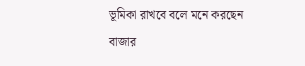ভূমিকা রাখবে বলে মনে করছেন বাজার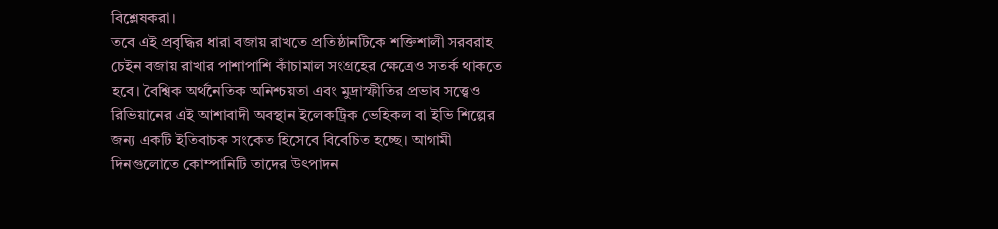বিশ্লেষকরা।
তবে এই প্রবৃদ্ধির ধারা বজায় রাখতে প্রতিষ্ঠানটিকে শক্তিশালী সরবরাহ চেইন বজায় রাখার পাশাপাশি কাঁচামাল সংগ্রহের ক্ষেত্রেও সতর্ক থাকতে হবে। বৈশ্বিক অর্থনৈতিক অনিশ্চয়তা এবং মুদ্রাস্ফীতির প্রভাব সত্ত্বেও রিভিয়ানের এই আশাবাদী অবস্থান ইলেকট্রিক ভেহিকল বা ইভি শিল্পের জন্য একটি ইতিবাচক সংকেত হিসেবে বিবেচিত হচ্ছে। আগামী দিনগুলোতে কোম্পানিটি তাদের উৎপাদন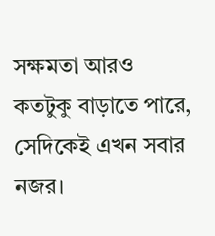সক্ষমতা আরও কতটুকু বাড়াতে পারে, সেদিকেই এখন সবার নজর।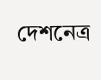দেশনেত্র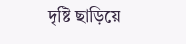দৃষ্টি ছাড়িয়ে